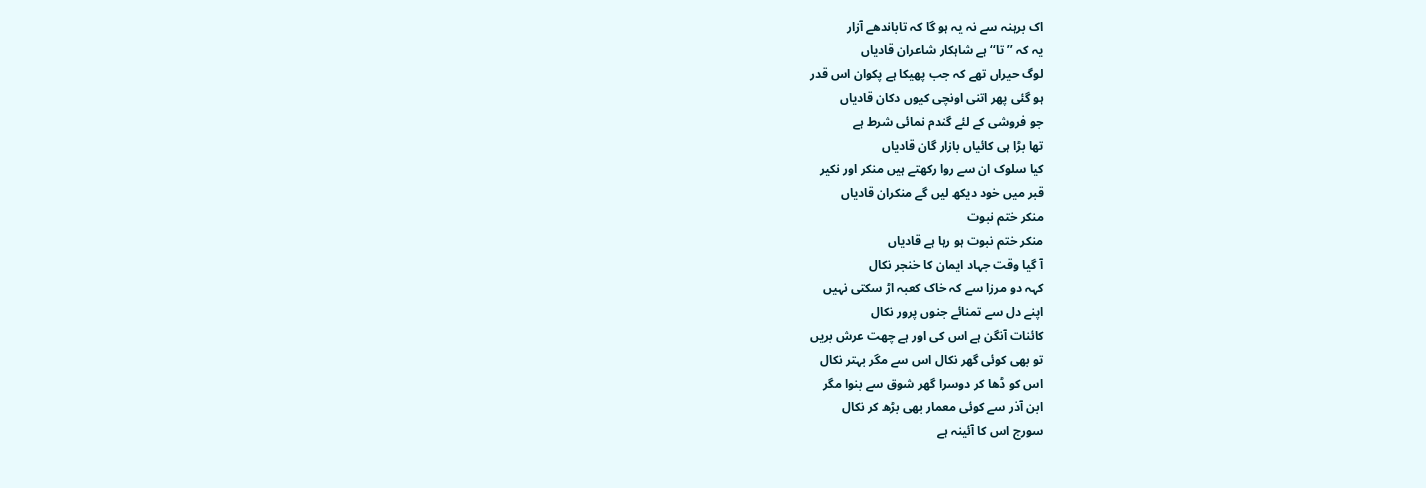اک برہنہ سے نہ یہ ہو گا کہ تاباندھے آزار
یہ کہ ’’تا‘‘ ہے شاہکار شاعران قادیاں
لوگ حیراں تھے کہ جب پھیکا ہے پکوان اس قدر
ہو گئی پھر اتنی اونچی کیوں دکان قادیاں
جو فروشی کے لئے گندم نمائی شرط ہے
تھا بڑا ہی کائیاں بازار گان قادیاں
کیا سلوک ان سے روا رکھتے ہیں منکر اور نکیر
قبر میں خود دیکھ لیں گے منکران قادیاں
منکر ختم نبوت
منکر ختم نبوت ہو رہا ہے قادیاں
آ گیا وقت جہاد ایمان کا خنجر نکال
کہہ دو مرزا سے کہ خاک کعبہ اڑ سکتی نہیں
اپنے دل سے تمنائے جنوں پرور نکال
کائنات آنگن ہے اس کی اور ہے چھت عرش بریں
تو بھی کوئی گھر نکال اس سے مگر بہتر نکال
اس کو ڈھا کر دوسرا گھر شوق سے بنوا مگر
ابن آذر سے کوئی معمار بھی بڑھ کر نکال
سورج اس کا آئینہ ہے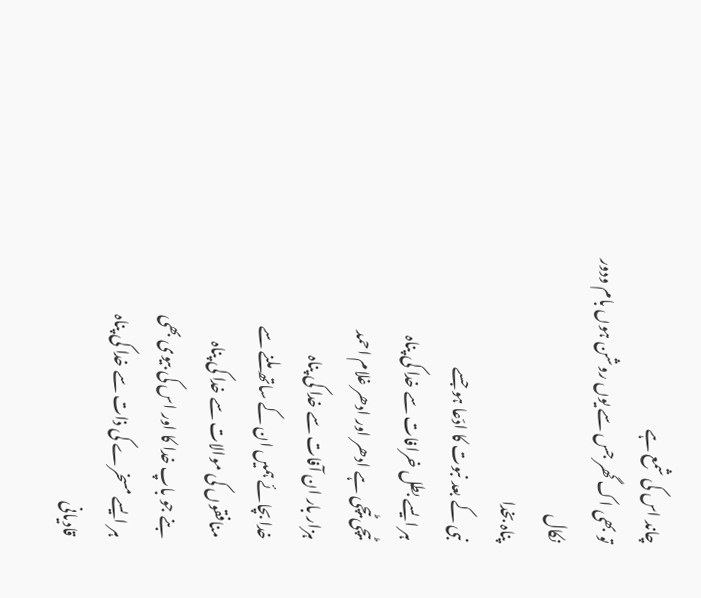چاند اس کی شمع ہے
تو بھی اک گھر جس سے یوں روشن ہوں بام ودور نکال
پناہ بخدا
نبی کے بعد نبوت کا ادّعا ہو جسے
ہر ایسے بطل خرافات سے خدا کی پناہ
ٹیچی ٹیچی ہے ادھر اور ادھر غلام احمد
ہزار بار ان آفات سے خدا کی پناہ
خدا بچائے ہمیں ان کے ساتھ ملنے سے
منافقوں کی موالات سے خدا کی پناہ
بنے جو باپ خدا کا اور اس کی بیوی بھی
ہر ایسے مسخرے کی ذات سے خدا کی پناہ
قادیانی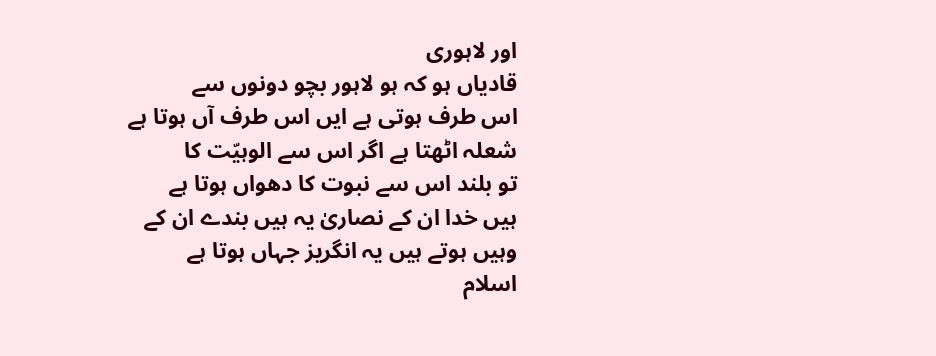اور لاہوری
قادیاں ہو کہ ہو لاہور بچو دونوں سے
اس طرف ہوتی ہے ایں اس طرف آں ہوتا ہے
شعلہ اٹھتا ہے اگر اس سے الوہیّت کا
تو بلند اس سے نبوت کا دھواں ہوتا ہے
ہیں خدا ان کے نصاریٰ یہ ہیں بندے ان کے
وہیں ہوتے ہیں یہ انگریز جہاں ہوتا ہے
اسلام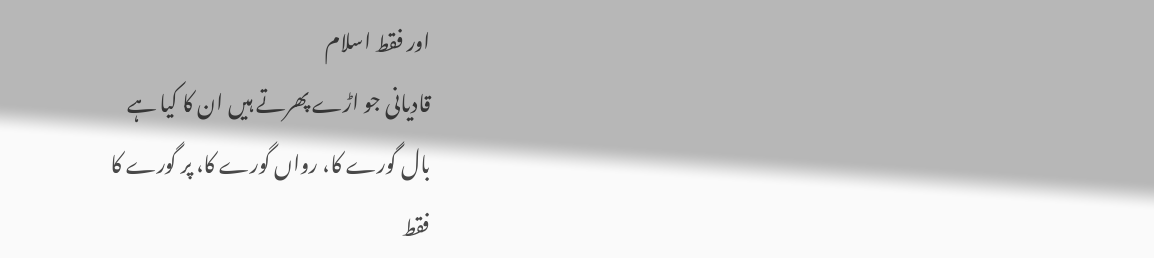اور فقط اسلام
قادیانی جو اڑے پھرتے ہیں ان کا کیا ہے
بال گورے کا، رواں گورے کا، پر گورے کا
فقط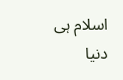اسلام ہی دنیا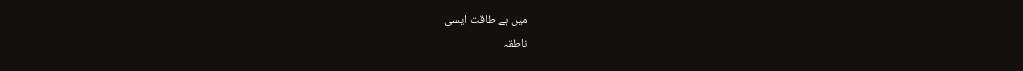میں ہے طاقت ایسی
ناطقہ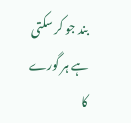بند جو کر سکتی ہے ہر گورے کا